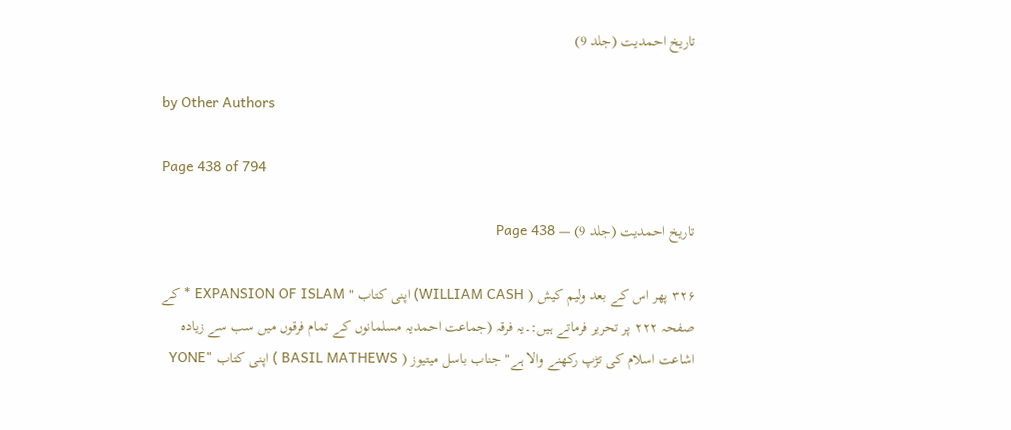تاریخ احمدیت (جلد 9)

by Other Authors

Page 438 of 794

تاریخ احمدیت (جلد 9) — Page 438

۳۲۶ پھر اس کے بعد ولیم کیش ( WILLIAM CASH) اپنی کتاب " EXPANSION OF ISLAM * کے صفحہ ۲۲۲ پر تحریر فرماتے ہیں:۔یہ فرقہ (جماعت احمدیہ مسلمانوں کے تمام فرقوں میں سب سے زیادہ اشاعت اسلام کی تڑپ رکھنے والا ہے" جناب باسل میتیوز ( BASIL MATHEWS ) اپنی کتاب "YONE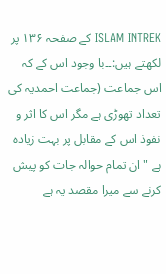ISLAM INTREK کے صفحہ ۱۳۶ پر لکھتے ہیں:۔۔با وجود اس کے کہ اس جماعت (جماعت احمدیہ کی تعداد تھوڑی ہے مگر اس کا اثر و نفوذ اس کے مقابل پر بہت زیادہ ہے " ان تمام حوالہ جات کو پیش کرنے سے میرا مقصد یہ ہے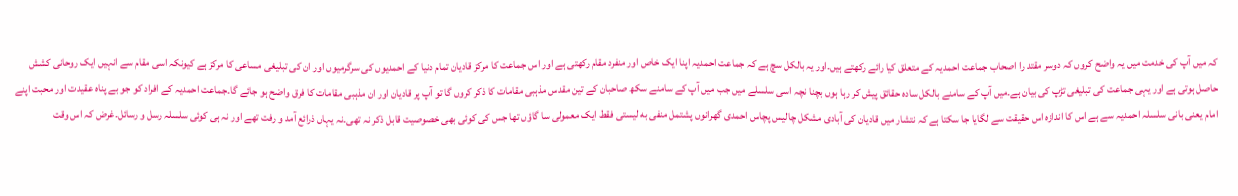کہ میں آپ کی خدمت میں یہ واضح کروں کہ دوسر مقتد را اصحاب جماعت احمدیہ کے متعلق کیا رائے رکھتے ہیں۔اور یہ بالکل سچ ہے کہ جماعت احمدیہ اپنا ایک خاص اور منفرد مقام رکھتی ہے اور اس جماعت کا مرکز قادیان تمام دنیا کے احمدیوں کی سرگرمیوں اور ان کی تبلیغی مساعی کا مرکز ہے کیونکہ اسی مقام سے انہیں ایک روحانی کشش حاصل ہوتی ہے اور یہی جماعت کی تبلیغی تڑپ کی بیان ہے۔میں آپ کے سامنے بالکل سادہ حقائق پیش کر رہا ہوں بچنا نچہ اسی سلسلے میں جب میں آپ کے سامنے سکھ صاحبان کے تین مقدس مذہبی مقامات کا ذکر کروں گا تو آپ پر قادیان اور ان مذہبی مقامات کا فرق واضح ہو جائے گا۔جماعت احمدیہ کے افراد کو جو بے پناہ عقیدت اور محبت اپنے امام یعنی بانی سلسلہ احمدیہ سے ہے اس کا اندازہ اس حقیقت سے لگایا جا سکتا ہے کہ نتشار میں قادیان کی آبادی مشکل چالیس پچاس احمدی گھرانوں پشتمل منفی به لیستی فقط ایک معمولی سا گاؤں تھا جس کی کوئی بھی خصوصیت قابل ذکر نہ تھی۔نہ یہاں ذرائع آمد و رفت تھے اور نہ ہی کوئی سلسلہ رسل و رسائل۔غرض کہ اس وقت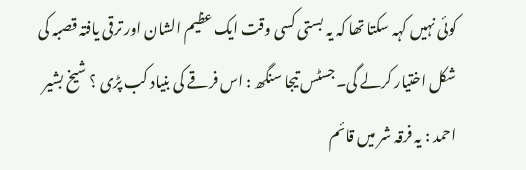کوئی نہیں کہہ سکتا تھا کہ یہ بستی کسی وقت ایک عظیم الشان اور ترقی یافتہ قصبہ کی شکل اختیار کرلے گی۔جسٹس تیجا سنگھ : اس فرقے کی بنیاد کب پڑی ؟ شیخ بشیر احمد : یہ فرقہ شر میں قائم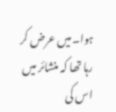ہوا۔میں عرض کر رہا تھا کہ منشائر میں اس کی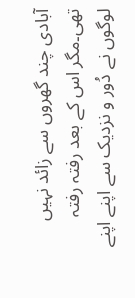آبادی چند گھروں سے زائد نہیں تھی۔مگر اس کے بعد رفتہ رفتہ لوگوں نے دُور و نزدیک سے اپنے اپنے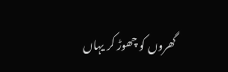گھروں کو چھوڑ کر یہاں